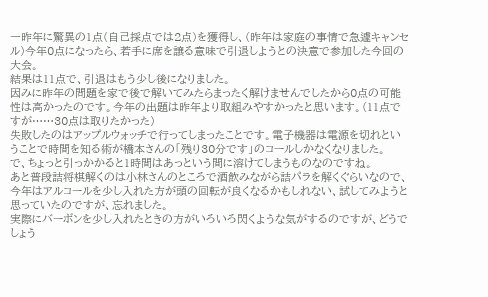一昨年に驚異の1点(自己採点では2点)を獲得し、(昨年は家庭の事情で急遽キャンセル)今年0点になったら、若手に席を譲る意味で引退しようとの決意で参加した今回の大会。
結果は11点で、引退はもう少し後になりました。
因みに昨年の問題を家で後で解いてみたらまったく解けませんでしたから0点の可能性は高かったのです。今年の出題は昨年より取組みやすかったと思います。(11点ですが……30点は取りたかった)
失敗したのはアップルウォッチで行ってしまったことです。電子機器は電源を切れということで時間を知る術が橋本さんの「残り30分です」のコールしかなくなりました。
で、ちょっと引っかかると1時間はあっという間に溶けてしまうものなのですね。
あと普段詰将棋解くのは小林さんのところで酒飲みながら詰パラを解くぐらいなので、今年はアルコールを少し入れた方が頭の回転が良くなるかもしれない、試してみようと思っていたのですが、忘れました。
実際にバーボンを少し入れたときの方がいろいろ閃くような気がするのですが、どうでしょう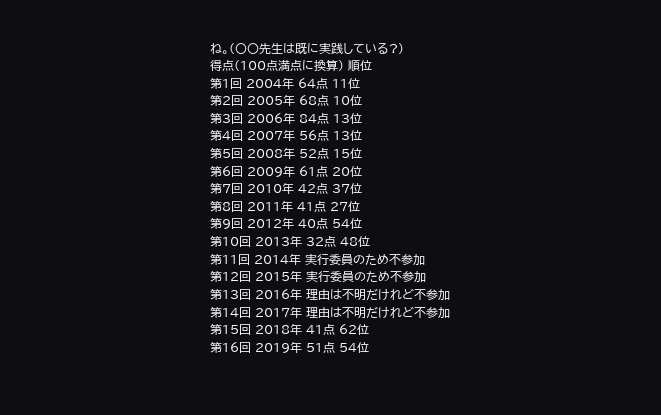ね。(〇〇先生は既に実践している?)
得点(100点満点に換算) 順位
第1回 2004年 64点 11位
第2回 2005年 68点 10位
第3回 2006年 84点 13位
第4回 2007年 56点 13位
第5回 2008年 52点 15位
第6回 2009年 61点 20位
第7回 2010年 42点 37位
第8回 2011年 41点 27位
第9回 2012年 40点 54位
第10回 2013年 32点 48位
第11回 2014年 実行委員のため不参加
第12回 2015年 実行委員のため不参加
第13回 2016年 理由は不明だけれど不参加
第14回 2017年 理由は不明だけれど不参加
第15回 2018年 41点 62位
第16回 2019年 51点 54位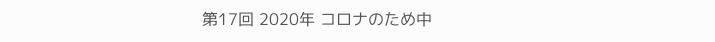第17回 2020年 コロナのため中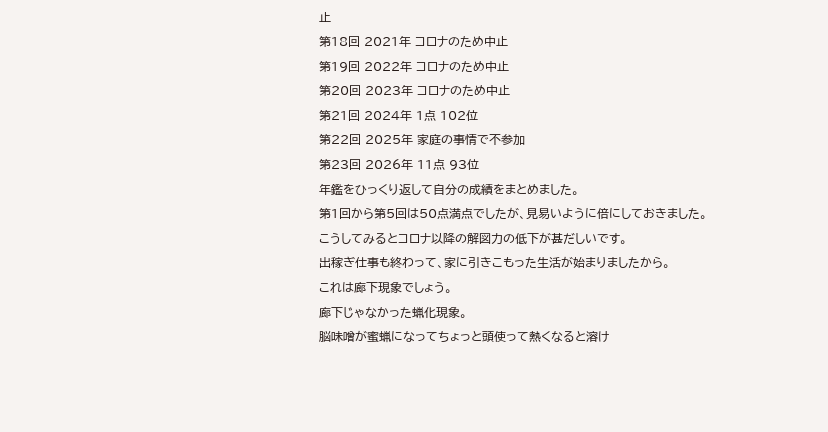止
第18回 2021年 コロナのため中止
第19回 2022年 コロナのため中止
第20回 2023年 コロナのため中止
第21回 2024年 1点 102位
第22回 2025年 家庭の事情で不参加
第23回 2026年 11点 93位
年鑑をひっくり返して自分の成績をまとめました。
第1回から第5回は50点満点でしたが、見易いように倍にしておきました。
こうしてみるとコロナ以降の解図力の低下が甚だしいです。
出稼ぎ仕事も終わって、家に引きこもった生活が始まりましたから。
これは廊下現象でしょう。
廊下じゃなかった蝋化現象。
脳味噌が蜜蝋になってちょっと頭使って熱くなると溶け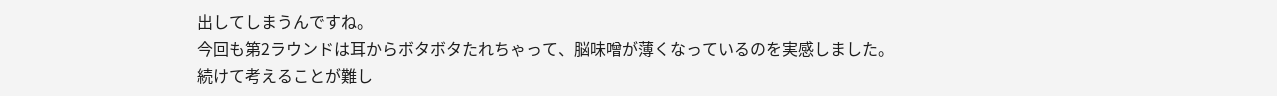出してしまうんですね。
今回も第2ラウンドは耳からボタボタたれちゃって、脳味噌が薄くなっているのを実感しました。
続けて考えることが難し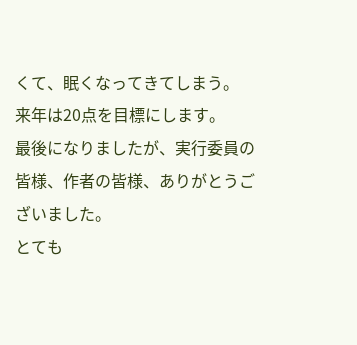くて、眠くなってきてしまう。
来年は20点を目標にします。
最後になりましたが、実行委員の皆様、作者の皆様、ありがとうございました。
とても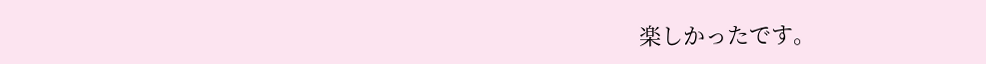楽しかったです。